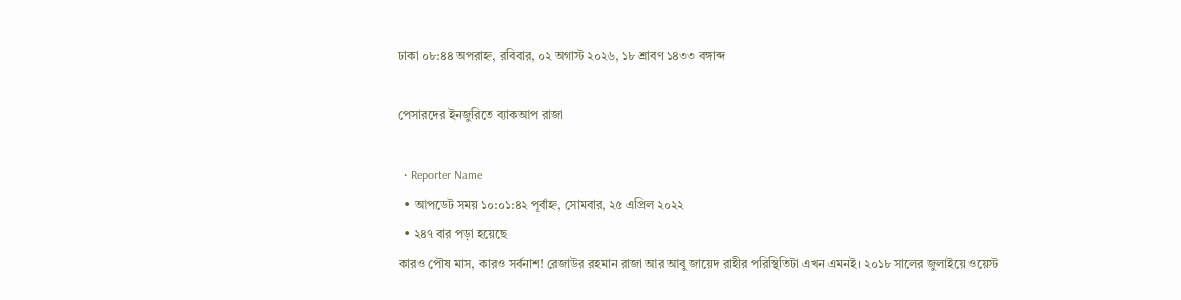ঢাকা ০৮:৪৪ অপরাহ্ন, রবিবার, ০২ অগাস্ট ২০২৬, ১৮ শ্রাবণ ১৪৩৩ বঙ্গাব্দ

পেসারদের ইনজুরিতে ব্যাকআপ রাজা

  • Reporter Name
  • আপডেট সময় ১০:০১:৪২ পূর্বাহ্ন, সোমবার, ২৫ এপ্রিল ২০২২
  • ২৪৭ বার পড়া হয়েছে
কারও পৌষ মাস, কারও সর্বনাশ! রেজাউর রহমান রাজা আর আবু জায়েদ রাহীর পরিস্থিতিটা এখন এমনই। ২০১৮ সালের জুলাইয়ে ওয়েস্ট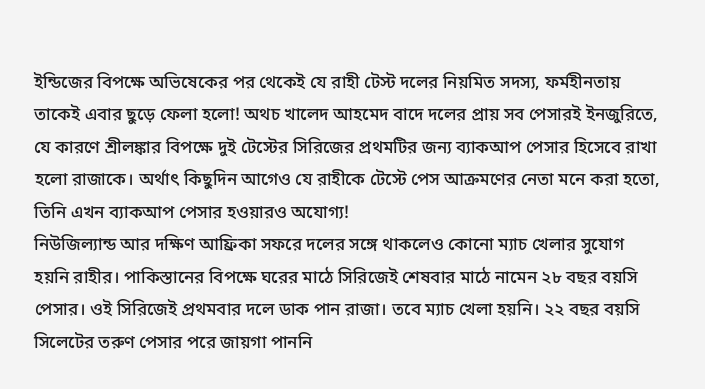ইন্ডিজের বিপক্ষে অভিষেকের পর থেকেই যে রাহী টেস্ট দলের নিয়মিত সদস্য, ফর্মহীনতায় তাকেই এবার ছুড়ে ফেলা হলো! অথচ খালেদ আহমেদ বাদে দলের প্রায় সব পেসারই ইনজুরিতে, যে কারণে শ্রীলঙ্কার বিপক্ষে দুই টেস্টের সিরিজের প্রথমটির জন্য ব্যাকআপ পেসার হিসেবে রাখা হলো রাজাকে। অর্থাৎ কিছুদিন আগেও যে রাহীকে টেস্টে পেস আক্রমণের নেতা মনে করা হতো, তিনি এখন ব্যাকআপ পেসার হওয়ারও অযোগ্য!
নিউজিল্যান্ড আর দক্ষিণ আফ্রিকা সফরে দলের সঙ্গে থাকলেও কোনো ম্যাচ খেলার সুযোগ হয়নি রাহীর। পাকিস্তানের বিপক্ষে ঘরের মাঠে সিরিজেই শেষবার মাঠে নামেন ২৮ বছর বয়সি পেসার। ওই সিরিজেই প্রথমবার দলে ডাক পান রাজা। তবে ম্যাচ খেলা হয়নি। ২২ বছর বয়সি সিলেটের তরুণ পেসার পরে জায়গা পাননি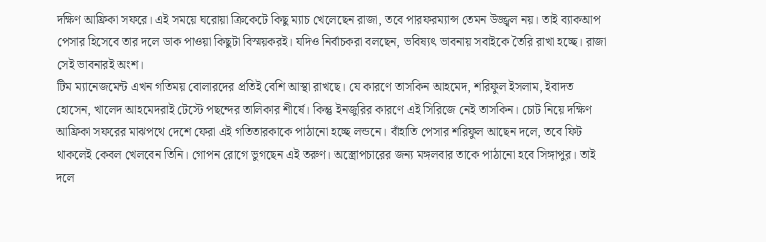দক্ষিণ আফ্রিকা সফরে। এই সময়ে ঘরোয়া ক্রিকেটে কিছু ম্যাচ খেলেছেন রাজা, তবে পারফরম্যান্স তেমন উজ্জ্বল নয়। তাই ব্যাকআপ পেসার হিসেবে তার দলে ডাক পাওয়া কিছুটা বিস্ময়করই। যদিও নির্বাচকরা বলছেন, ভবিষ্যৎ ভাবনায় সবাইকে তৈরি রাখা হচ্ছে। রাজা সেই ভাবনারই অংশ।
টিম ম্যানেজমেন্ট এখন গতিময় বোলারদের প্রতিই বেশি আস্থা রাখছে। যে কারণে তাসকিন আহমেদ, শরিফুল ইসলাম, ইবাদত হোসেন, খালেদ আহমেদরাই টেস্টে পছন্দের তালিকার শীর্ষে। কিন্তু ইনজুরির কারণে এই সিরিজে নেই তাসকিন। চোট নিয়ে দক্ষিণ আফ্রিকা সফরের মাঝপথে দেশে ফেরা এই গতিতারকাকে পাঠানো হচ্ছে লন্ডনে। বাঁহাতি পেসার শরিফুল আছেন দলে, তবে ফিট থাকলেই কেবল খেলবেন তিনি। গোপন রোগে ভুগছেন এই তরুণ। অস্ত্রোপচারের জন্য মঙ্গলবার তাকে পাঠানো হবে সিঙ্গাপুর। তাই দলে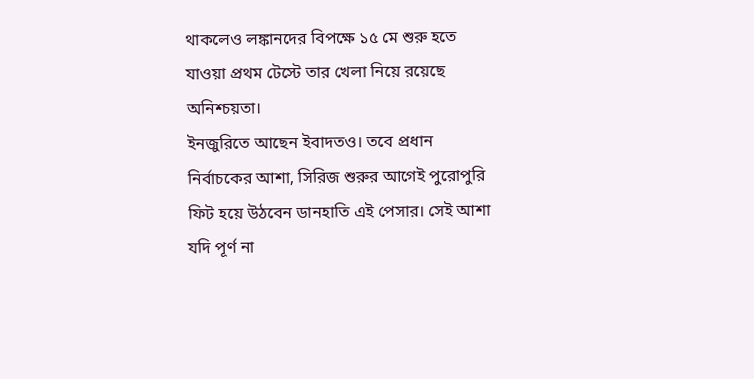থাকলেও লঙ্কানদের বিপক্ষে ১৫ মে শুরু হতে যাওয়া প্রথম টেস্টে তার খেলা নিয়ে রয়েছে অনিশ্চয়তা।
ইনজুরিতে আছেন ইবাদতও। তবে প্রধান নির্বাচকের আশা, সিরিজ শুরুর আগেই পুরোপুরি ফিট হয়ে উঠবেন ডানহাতি এই পেসার। সেই আশা যদি পূর্ণ না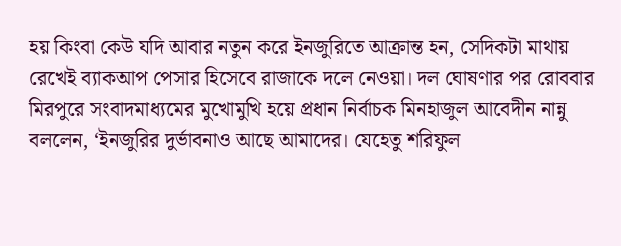হয় কিংবা কেউ যদি আবার নতুন করে ইনজুরিতে আক্রান্ত হন, সেদিকটা মাথায় রেখেই ব্যাকআপ পেসার হিসেবে রাজাকে দলে নেওয়া। দল ঘোষণার পর রোববার মিরপুরে সংবাদমাধ্যমের মুখোমুখি হয়ে প্রধান নির্বাচক মিনহাজুল আবেদীন নান্নু বললেন, ‘ইনজুরির দুর্ভাবনাও আছে আমাদের। যেহেতু শরিফুল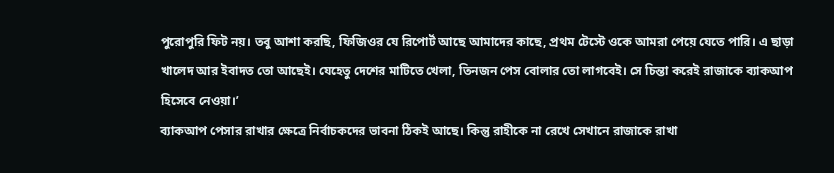পুরোপুরি ফিট নয়। তবু আশা করছি, ফিজিওর যে রিপোর্ট আছে আমাদের কাছে, প্রথম টেস্টে ওকে আমরা পেয়ে যেতে পারি। এ ছাড়া খালেদ আর ইবাদত তো আছেই। যেহেতু দেশের মাটিতে খেলা, তিনজন পেস বোলার তো লাগবেই। সে চিন্তা করেই রাজাকে ব্যাকআপ হিসেবে নেওয়া।’
ব্যাকআপ পেসার রাখার ক্ষেত্রে নির্বাচকদের ভাবনা ঠিকই আছে। কিন্তু রাহীকে না রেখে সেখানে রাজাকে রাখা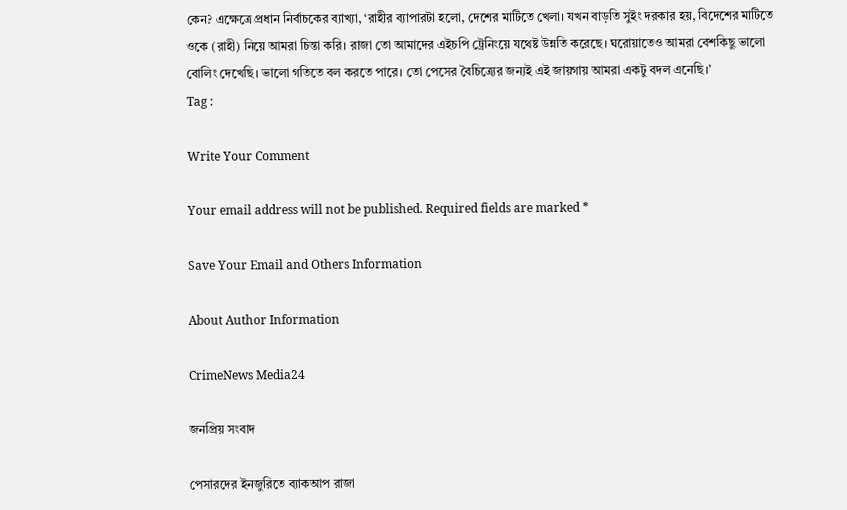কেন? এক্ষেত্রে প্রধান নির্বাচকের ব্যাখ্যা, ‘রাহীর ব্যাপারটা হলো, দেশের মাটিতে খেলা। যখন বাড়তি সুইং দরকার হয়, বিদেশের মাটিতে ওকে (রাহী) নিয়ে আমরা চিন্তা করি। রাজা তো আমাদের এইচপি ট্রেনিংয়ে যথেষ্ট উন্নতি করেছে। ঘরোয়াতেও আমরা বেশকিছু ভালো বোলিং দেখেছি। ভালো গতিতে বল করতে পারে। তো পেসের বৈচিত্র্যের জন্যই এই জায়গায় আমরা একটু বদল এনেছি।’
Tag :

Write Your Comment

Your email address will not be published. Required fields are marked *

Save Your Email and Others Information

About Author Information

CrimeNews Media24

জনপ্রিয় সংবাদ

পেসারদের ইনজুরিতে ব্যাকআপ রাজা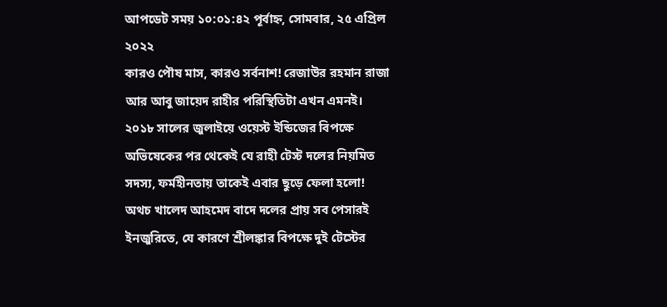আপডেট সময় ১০:০১:৪২ পূর্বাহ্ন, সোমবার, ২৫ এপ্রিল ২০২২
কারও পৌষ মাস, কারও সর্বনাশ! রেজাউর রহমান রাজা আর আবু জায়েদ রাহীর পরিস্থিতিটা এখন এমনই। ২০১৮ সালের জুলাইয়ে ওয়েস্ট ইন্ডিজের বিপক্ষে অভিষেকের পর থেকেই যে রাহী টেস্ট দলের নিয়মিত সদস্য, ফর্মহীনতায় তাকেই এবার ছুড়ে ফেলা হলো! অথচ খালেদ আহমেদ বাদে দলের প্রায় সব পেসারই ইনজুরিতে, যে কারণে শ্রীলঙ্কার বিপক্ষে দুই টেস্টের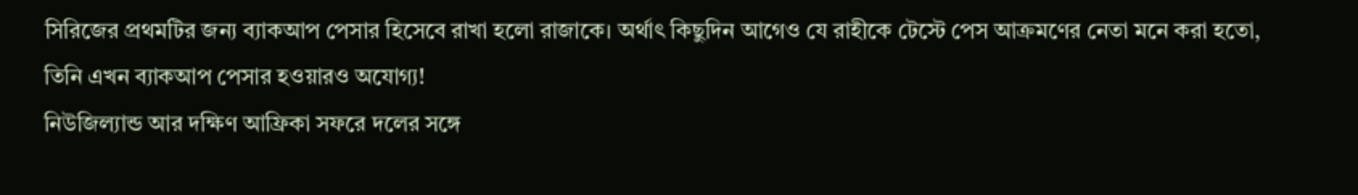সিরিজের প্রথমটির জন্য ব্যাকআপ পেসার হিসেবে রাখা হলো রাজাকে। অর্থাৎ কিছুদিন আগেও যে রাহীকে টেস্টে পেস আক্রমণের নেতা মনে করা হতো, তিনি এখন ব্যাকআপ পেসার হওয়ারও অযোগ্য!
নিউজিল্যান্ড আর দক্ষিণ আফ্রিকা সফরে দলের সঙ্গে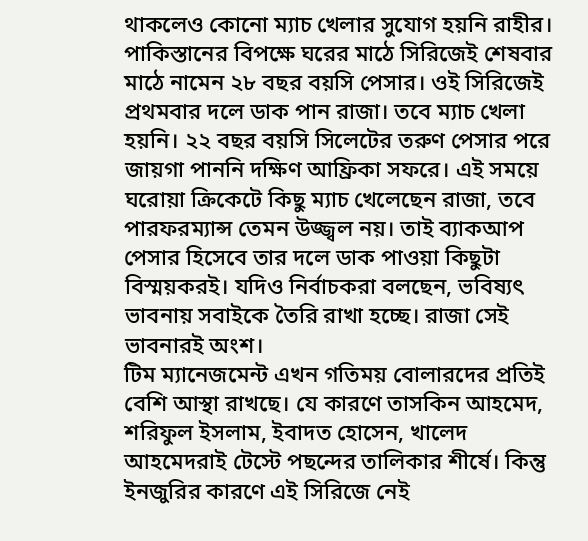থাকলেও কোনো ম্যাচ খেলার সুযোগ হয়নি রাহীর। পাকিস্তানের বিপক্ষে ঘরের মাঠে সিরিজেই শেষবার মাঠে নামেন ২৮ বছর বয়সি পেসার। ওই সিরিজেই প্রথমবার দলে ডাক পান রাজা। তবে ম্যাচ খেলা হয়নি। ২২ বছর বয়সি সিলেটের তরুণ পেসার পরে জায়গা পাননি দক্ষিণ আফ্রিকা সফরে। এই সময়ে ঘরোয়া ক্রিকেটে কিছু ম্যাচ খেলেছেন রাজা, তবে পারফরম্যান্স তেমন উজ্জ্বল নয়। তাই ব্যাকআপ পেসার হিসেবে তার দলে ডাক পাওয়া কিছুটা বিস্ময়করই। যদিও নির্বাচকরা বলছেন, ভবিষ্যৎ ভাবনায় সবাইকে তৈরি রাখা হচ্ছে। রাজা সেই ভাবনারই অংশ।
টিম ম্যানেজমেন্ট এখন গতিময় বোলারদের প্রতিই বেশি আস্থা রাখছে। যে কারণে তাসকিন আহমেদ, শরিফুল ইসলাম, ইবাদত হোসেন, খালেদ আহমেদরাই টেস্টে পছন্দের তালিকার শীর্ষে। কিন্তু ইনজুরির কারণে এই সিরিজে নেই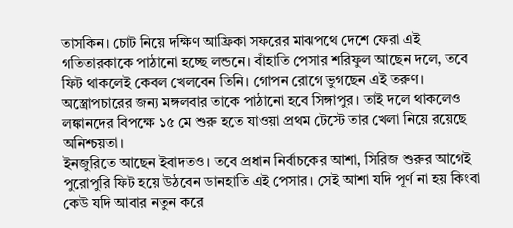তাসকিন। চোট নিয়ে দক্ষিণ আফ্রিকা সফরের মাঝপথে দেশে ফেরা এই গতিতারকাকে পাঠানো হচ্ছে লন্ডনে। বাঁহাতি পেসার শরিফুল আছেন দলে, তবে ফিট থাকলেই কেবল খেলবেন তিনি। গোপন রোগে ভুগছেন এই তরুণ। অস্ত্রোপচারের জন্য মঙ্গলবার তাকে পাঠানো হবে সিঙ্গাপুর। তাই দলে থাকলেও লঙ্কানদের বিপক্ষে ১৫ মে শুরু হতে যাওয়া প্রথম টেস্টে তার খেলা নিয়ে রয়েছে অনিশ্চয়তা।
ইনজুরিতে আছেন ইবাদতও। তবে প্রধান নির্বাচকের আশা, সিরিজ শুরুর আগেই পুরোপুরি ফিট হয়ে উঠবেন ডানহাতি এই পেসার। সেই আশা যদি পূর্ণ না হয় কিংবা কেউ যদি আবার নতুন করে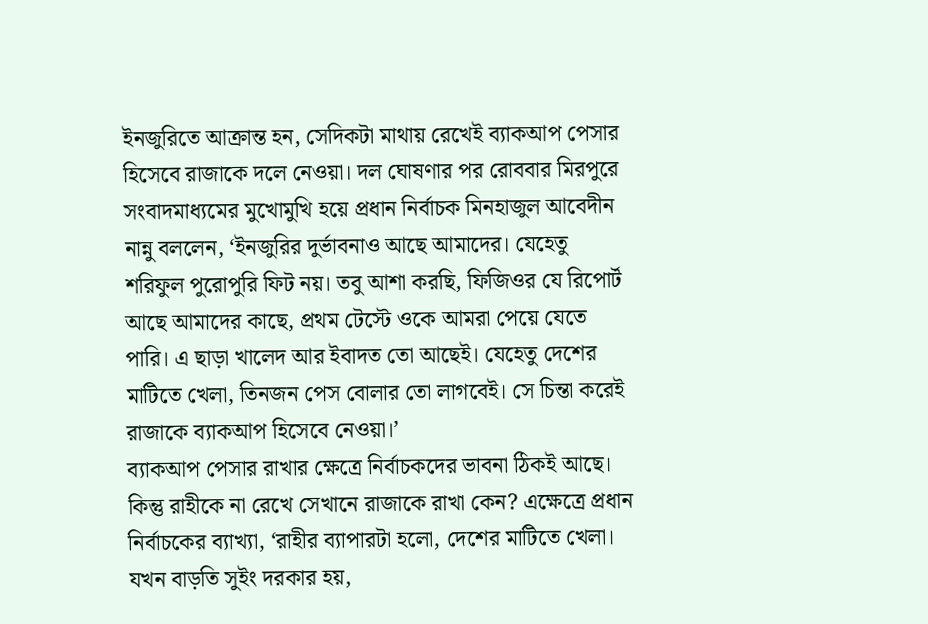ইনজুরিতে আক্রান্ত হন, সেদিকটা মাথায় রেখেই ব্যাকআপ পেসার হিসেবে রাজাকে দলে নেওয়া। দল ঘোষণার পর রোববার মিরপুরে সংবাদমাধ্যমের মুখোমুখি হয়ে প্রধান নির্বাচক মিনহাজুল আবেদীন নান্নু বললেন, ‘ইনজুরির দুর্ভাবনাও আছে আমাদের। যেহেতু শরিফুল পুরোপুরি ফিট নয়। তবু আশা করছি, ফিজিওর যে রিপোর্ট আছে আমাদের কাছে, প্রথম টেস্টে ওকে আমরা পেয়ে যেতে পারি। এ ছাড়া খালেদ আর ইবাদত তো আছেই। যেহেতু দেশের মাটিতে খেলা, তিনজন পেস বোলার তো লাগবেই। সে চিন্তা করেই রাজাকে ব্যাকআপ হিসেবে নেওয়া।’
ব্যাকআপ পেসার রাখার ক্ষেত্রে নির্বাচকদের ভাবনা ঠিকই আছে। কিন্তু রাহীকে না রেখে সেখানে রাজাকে রাখা কেন? এক্ষেত্রে প্রধান নির্বাচকের ব্যাখ্যা, ‘রাহীর ব্যাপারটা হলো, দেশের মাটিতে খেলা। যখন বাড়তি সুইং দরকার হয়,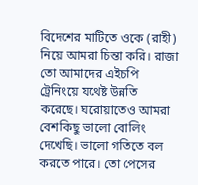বিদেশের মাটিতে ওকে (রাহী) নিয়ে আমরা চিন্তা করি। রাজা তো আমাদের এইচপি ট্রেনিংয়ে যথেষ্ট উন্নতি করেছে। ঘরোয়াতেও আমরা বেশকিছু ভালো বোলিং দেখেছি। ভালো গতিতে বল করতে পারে। তো পেসের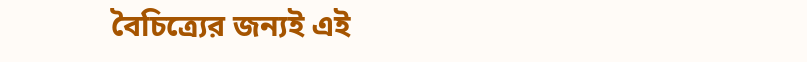বৈচিত্র্যের জন্যই এই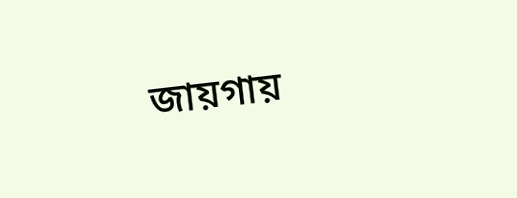জায়গায়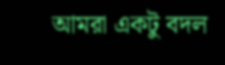আমরা একটু বদল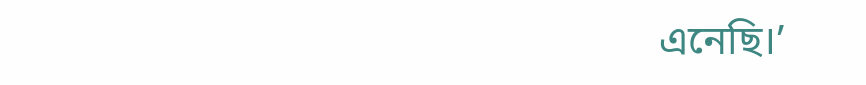এনেছি।’